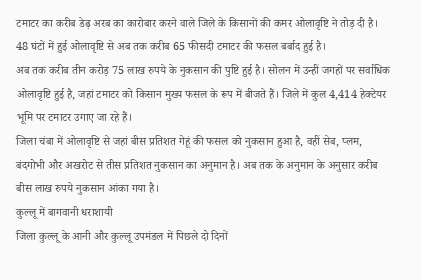टमाटर का करीब डेढ़ अरब का कारोबार करने वाले जिले के किसानों की कमर ओलावृष्टि ने तोड़ दी है। 48 घंटों में हुई ओलावृष्टि से अब तक करीब 65 फीसदी टमाटर की फसल बर्बाद हुई है।
अब तक करीब तीन करोड़ 75 लाख रुपये के नुकसान की पुष्टि हुई है। सोलन में उन्हीं जगहों पर सर्वाधिक ओलावृष्टि हुई है, जहां टमाटर को किसान मुख्य फसल के रूप में बीजते हैं। जिले में कुल 4,414 हेक्टेयर भूमि पर टमाटर उगाए जा रहे हैं।
जिला चंबा में ओलावृष्टि से जहां बीस प्रतिशत गेहूं की फसल को नुकसान हुआ है, वहीं सेब, प्लम, बंदगोभी और अखरोट से तीस प्रतिशत नुकसान का अनुमान है। अब तक के अनुमान के अनुसार करीब बीस लाख रुपये नुकसान आंका गया है।
कुल्लू में बागवानी धराशायी
जिला कुल्लू के आनी और कुल्लू उपमंडल में पिछले दो दिनों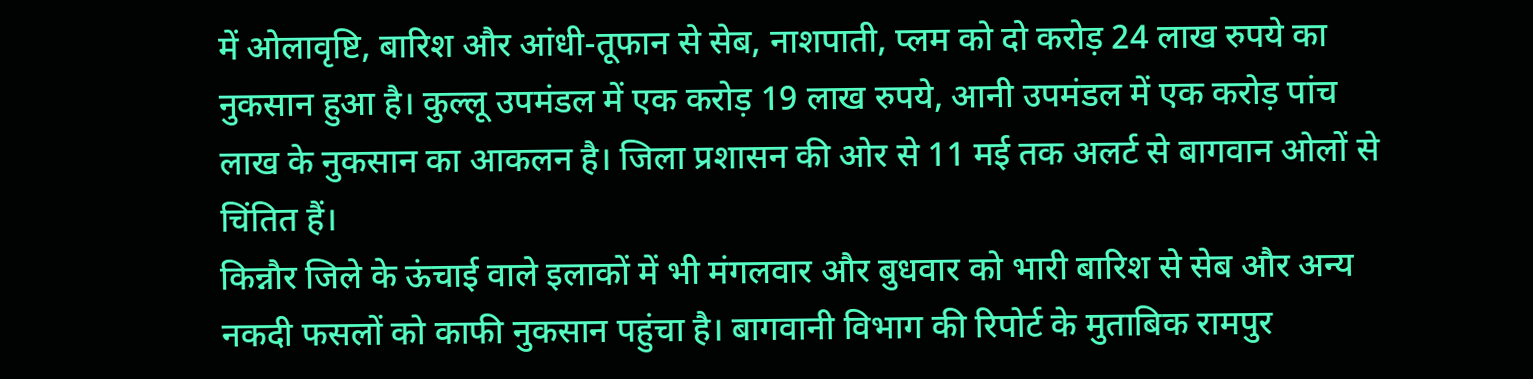में ओलावृष्टि, बारिश और आंधी-तूफान से सेब, नाशपाती, प्लम को दो करोड़ 24 लाख रुपये का नुकसान हुआ है। कुल्लू उपमंडल में एक करोड़ 19 लाख रुपये, आनी उपमंडल में एक करोड़ पांच लाख के नुकसान का आकलन है। जिला प्रशासन की ओर से 11 मई तक अलर्ट से बागवान ओलों से चिंतित हैं।
किन्नौर जिले के ऊंचाई वाले इलाकों में भी मंगलवार और बुधवार को भारी बारिश से सेब और अन्य नकदी फसलों को काफी नुकसान पहुंचा है। बागवानी विभाग की रिपोर्ट के मुताबिक रामपुर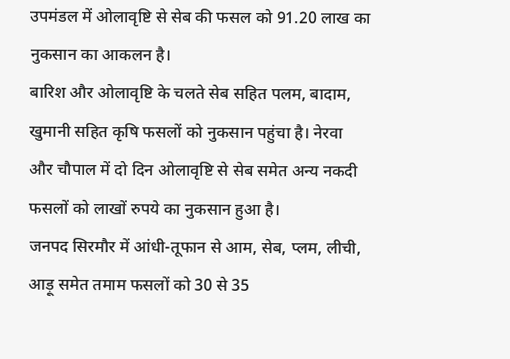उपमंडल में ओलावृष्टि से सेब की फसल को 91.20 लाख का नुकसान का आकलन है।
बारिश और ओलावृष्टि के चलते सेब सहित पलम, बादाम, खुमानी सहित कृषि फसलों को नुकसान पहुंचा है। नेरवा और चौपाल में दो दिन ओलावृष्टि से सेब समेत अन्य नकदी फसलों को लाखों रुपये का नुकसान हुआ है।
जनपद सिरमौर में आंधी-तूफान से आम, सेब, प्लम, लीची, आड़ू समेत तमाम फसलों को 30 से 35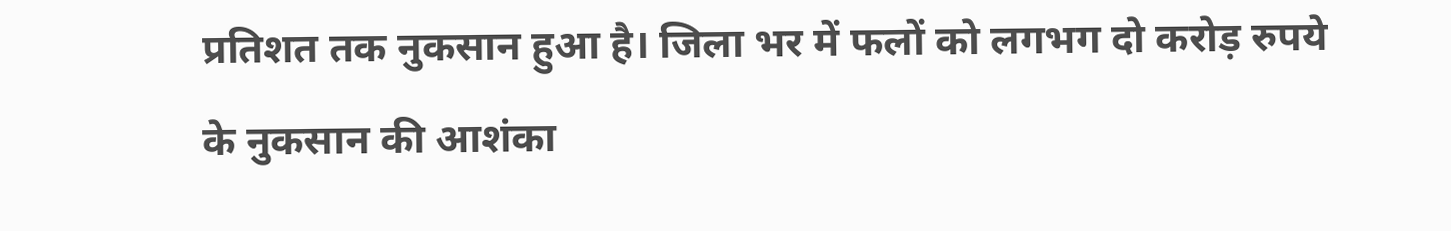प्रतिशत तक नुकसान हुआ है। जिला भर में फलों को लगभग दो करोड़ रुपये के नुकसान की आशंका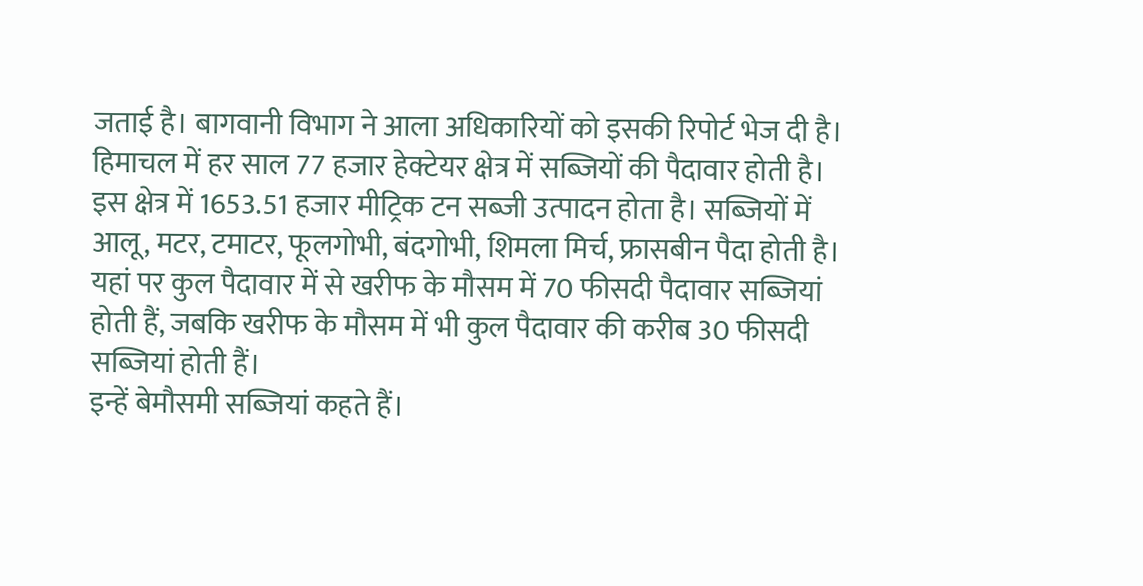जताई है। बागवानी विभाग ने आला अधिकारियों को इसकी रिपोर्ट भेज दी है।
हिमाचल में हर साल 77 हजार हेक्टेयर क्षेत्र में सब्जियों की पैदावार होती है। इस क्षेत्र में 1653.51 हजार मीट्रिक टन सब्जी उत्पादन होता है। सब्जियों में आलू, मटर, टमाटर, फूलगोभी, बंदगोभी, शिमला मिर्च, फ्रासबीन पैदा होती है।
यहां पर कुल पैदावार में से खरीफ के मौसम में 70 फीसदी पैदावार सब्जियां होती हैं, जबकि खरीफ के मौसम में भी कुल पैदावार की करीब 30 फीसदी सब्जियां होती हैं।
इन्हें बेमौसमी सब्जियां कहते हैं।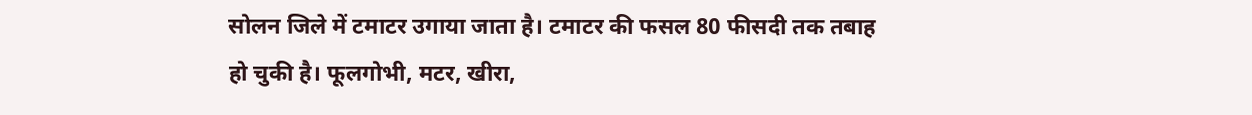सोलन जिले में टमाटर उगाया जाता है। टमाटर की फसल 80 फीसदी तक तबाह हो चुकी है। फूलगोभी, मटर, खीरा,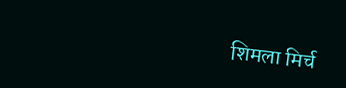शिमला मिर्च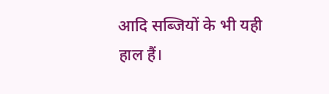आदि सब्जियों के भी यही हाल हैं।